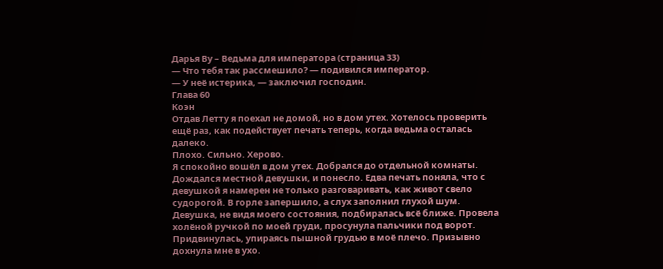Дарья Ву – Ведьма для императора (страница 33)
— Что тебя так рассмешило? — подивился император.
— У неё истерика, — заключил господин.
Глава 60
Коэн
Отдав Летту я поехал не домой, но в дом утех. Хотелось проверить ещё раз, как подействует печать теперь, когда ведьма осталась далеко.
Плохо. Сильно. Херово.
Я спокойно вошёл в дом утех. Добрался до отдельной комнаты. Дождался местной девушки, и понесло. Едва печать поняла, что с девушкой я намерен не только разговаривать, как живот свело судорогой. В горле запершило, а слух заполнил глухой шум. Девушка, не видя моего состояния, подбиралась всё ближе. Провела холёной ручкой по моей груди, просунула пальчики под ворот. Придвинулась, упираясь пышной грудью в моё плечо. Призывно дохнула мне в ухо.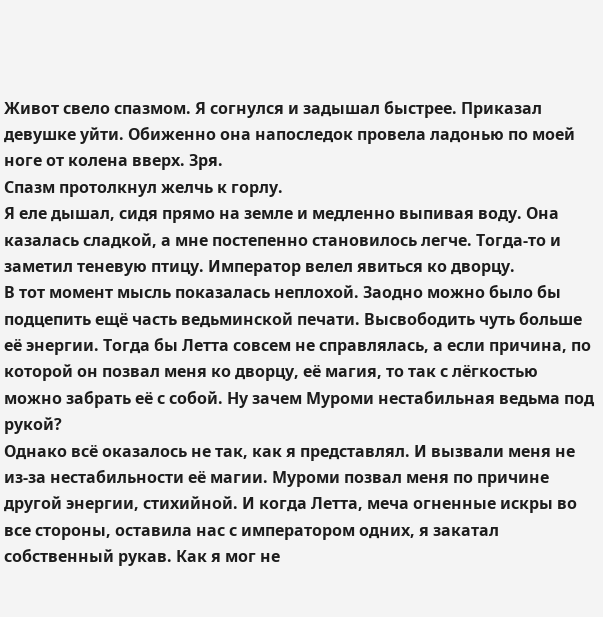Живот свело спазмом. Я согнулся и задышал быстрее. Приказал девушке уйти. Обиженно она напоследок провела ладонью по моей ноге от колена вверх. Зря.
Спазм протолкнул желчь к горлу.
Я еле дышал, сидя прямо на земле и медленно выпивая воду. Она казалась сладкой, а мне постепенно становилось легче. Тогда-то и заметил теневую птицу. Император велел явиться ко дворцу.
В тот момент мысль показалась неплохой. Заодно можно было бы подцепить ещё часть ведьминской печати. Высвободить чуть больше её энергии. Тогда бы Летта совсем не справлялась, а если причина, по которой он позвал меня ко дворцу, её магия, то так с лёгкостью можно забрать её с собой. Ну зачем Муроми нестабильная ведьма под рукой?
Однако всё оказалось не так, как я представлял. И вызвали меня не из-за нестабильности её магии. Муроми позвал меня по причине другой энергии, стихийной. И когда Летта, меча огненные искры во все стороны, оставила нас с императором одних, я закатал собственный рукав. Как я мог не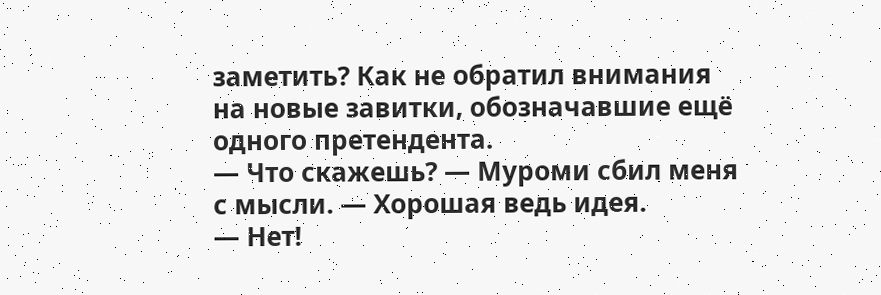заметить? Как не обратил внимания на новые завитки, обозначавшие ещё одного претендента.
— Что скажешь? — Муроми сбил меня с мысли. — Хорошая ведь идея.
— Нет!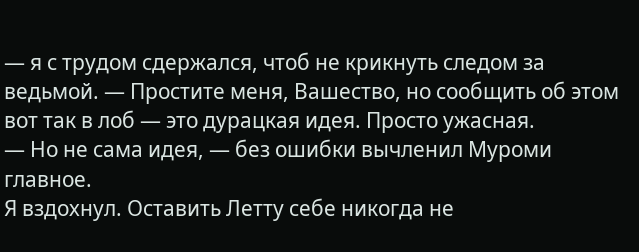— я с трудом сдержался, чтоб не крикнуть следом за ведьмой. — Простите меня, Вашество, но сообщить об этом вот так в лоб — это дурацкая идея. Просто ужасная.
— Но не сама идея, — без ошибки вычленил Муроми главное.
Я вздохнул. Оставить Летту себе никогда не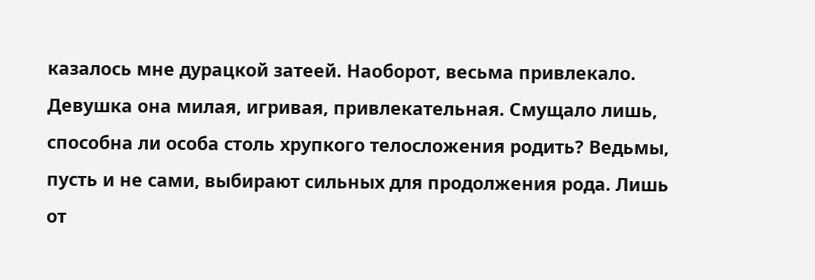казалось мне дурацкой затеей. Наоборот, весьма привлекало. Девушка она милая, игривая, привлекательная. Смущало лишь, способна ли особа столь хрупкого телосложения родить? Ведьмы, пусть и не сами, выбирают сильных для продолжения рода. Лишь от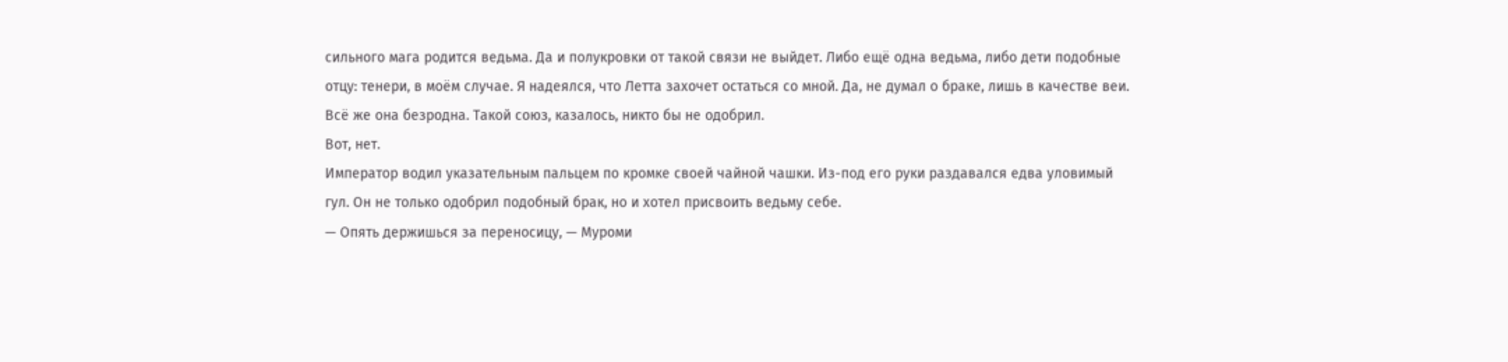сильного мага родится ведьма. Да и полукровки от такой связи не выйдет. Либо ещё одна ведьма, либо дети подобные отцу: тенери, в моём случае. Я надеялся, что Летта захочет остаться со мной. Да, не думал о браке, лишь в качестве веи. Всё же она безродна. Такой союз, казалось, никто бы не одобрил.
Вот, нет.
Император водил указательным пальцем по кромке своей чайной чашки. Из-под его руки раздавался едва уловимый гул. Он не только одобрил подобный брак, но и хотел присвоить ведьму себе.
— Опять держишься за переносицу, — Муроми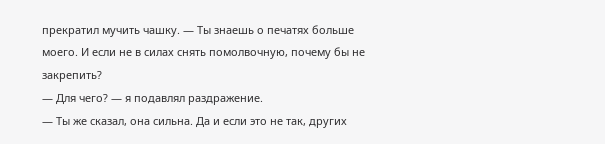прекратил мучить чашку. — Ты знаешь о печатях больше моего. И если не в силах снять помолвочную, почему бы не закрепить?
— Для чего? — я подавлял раздражение.
— Ты же сказал, она сильна. Да и если это не так, других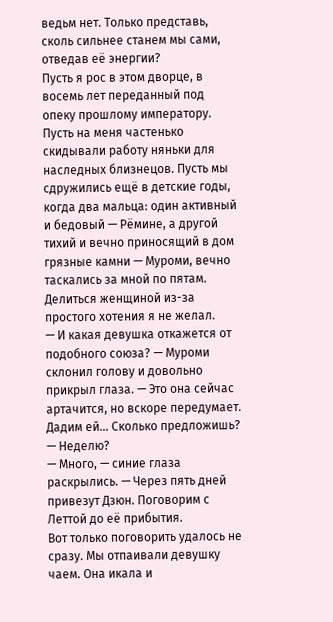ведьм нет. Только представь, сколь сильнее станем мы сами, отведав её энергии?
Пусть я рос в этом дворце, в восемь лет переданный под опеку прошлому императору. Пусть на меня частенько скидывали работу няньки для наследных близнецов. Пусть мы сдружились ещё в детские годы, когда два мальца: один активный и бедовый — Рёмине, а другой тихий и вечно приносящий в дом грязные камни — Муроми, вечно таскались за мной по пятам. Делиться женщиной из-за простого хотения я не желал.
— И какая девушка откажется от подобного союза? — Муроми склонил голову и довольно прикрыл глаза. — Это она сейчас артачится, но вскоре передумает. Дадим ей… Сколько предложишь?
— Неделю?
— Много, — синие глаза раскрылись. — Через пять дней привезут Дзюн. Поговорим с Леттой до её прибытия.
Вот только поговорить удалось не сразу. Мы отпаивали девушку чаем. Она икала и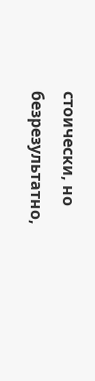стоически, но безрезультатно,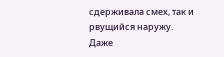сдерживала смех, так и рвущийся наружу. Даже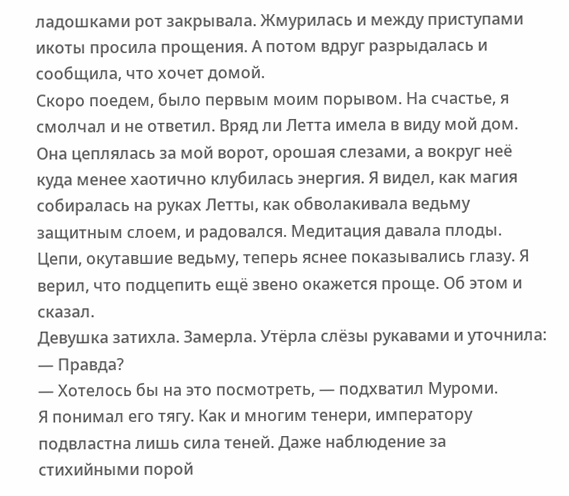ладошками рот закрывала. Жмурилась и между приступами икоты просила прощения. А потом вдруг разрыдалась и сообщила, что хочет домой.
Скоро поедем, было первым моим порывом. На счастье, я смолчал и не ответил. Вряд ли Летта имела в виду мой дом. Она цеплялась за мой ворот, орошая слезами, а вокруг неё куда менее хаотично клубилась энергия. Я видел, как магия собиралась на руках Летты, как обволакивала ведьму защитным слоем, и радовался. Медитация давала плоды. Цепи, окутавшие ведьму, теперь яснее показывались глазу. Я верил, что подцепить ещё звено окажется проще. Об этом и сказал.
Девушка затихла. Замерла. Утёрла слёзы рукавами и уточнила:
— Правда?
— Хотелось бы на это посмотреть, — подхватил Муроми.
Я понимал его тягу. Как и многим тенери, императору подвластна лишь сила теней. Даже наблюдение за стихийными порой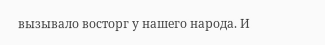вызывало восторг у нашего народа. И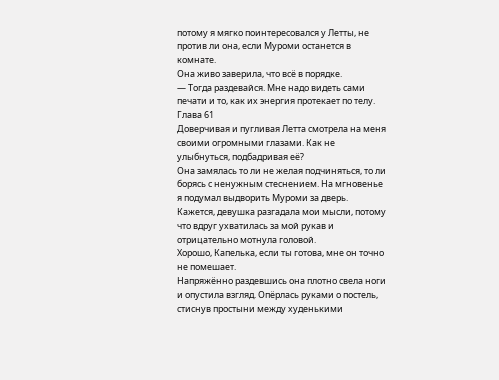потому я мягко поинтересовался у Летты, не против ли она, если Муроми останется в комнате.
Она живо заверила, что всё в порядке.
— Тогда раздевайся. Мне надо видеть сами печати и то, как их энергия протекает по телу.
Глава 61
Доверчивая и пугливая Летта смотрела на меня своими огромными глазами. Как не улыбнуться, подбадривая её?
Она замялась то ли не желая подчиняться, то ли борясь с ненужным стеснением. На мгновенье я подумал выдворить Муроми за дверь. Кажется, девушка разгадала мои мысли, потому что вдруг ухватилась за мой рукав и отрицательно мотнула головой.
Хорошо, Капелька, если ты готова, мне он точно не помешает.
Напряжённо раздевшись она плотно свела ноги и опустила взгляд. Опёрлась руками о постель, стиснув простыни между худенькими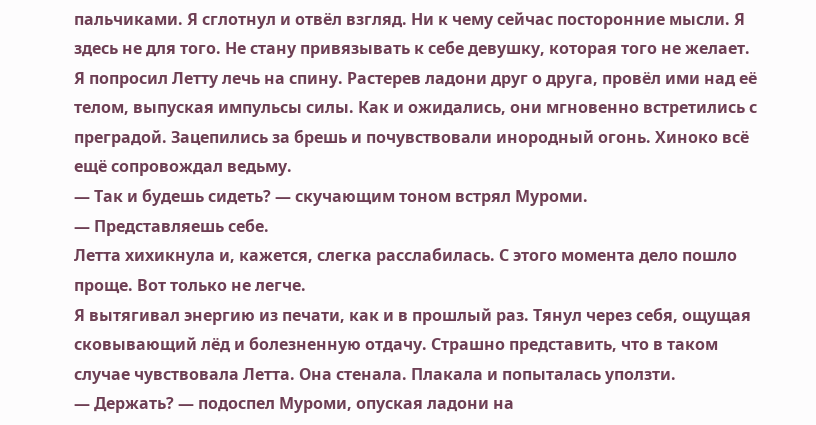пальчиками. Я сглотнул и отвёл взгляд. Ни к чему сейчас посторонние мысли. Я здесь не для того. Не стану привязывать к себе девушку, которая того не желает.
Я попросил Летту лечь на спину. Растерев ладони друг о друга, провёл ими над её телом, выпуская импульсы силы. Как и ожидались, они мгновенно встретились с преградой. Зацепились за брешь и почувствовали инородный огонь. Хиноко всё ещё сопровождал ведьму.
— Так и будешь сидеть? — скучающим тоном встрял Муроми.
— Представляешь себе.
Летта хихикнула и, кажется, слегка расслабилась. С этого момента дело пошло проще. Вот только не легче.
Я вытягивал энергию из печати, как и в прошлый раз. Тянул через себя, ощущая сковывающий лёд и болезненную отдачу. Страшно представить, что в таком случае чувствовала Летта. Она стенала. Плакала и попыталась уползти.
— Держать? — подоспел Муроми, опуская ладони на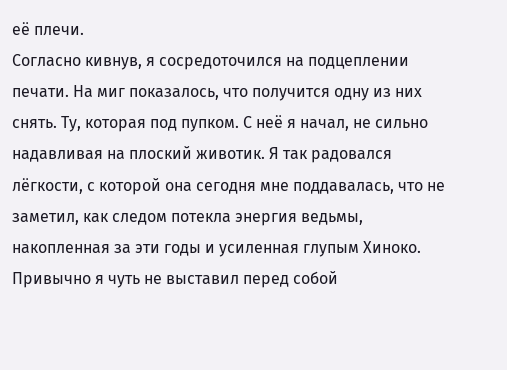её плечи.
Согласно кивнув, я сосредоточился на подцеплении печати. На миг показалось, что получится одну из них снять. Ту, которая под пупком. С неё я начал, не сильно надавливая на плоский животик. Я так радовался лёгкости, с которой она сегодня мне поддавалась, что не заметил, как следом потекла энергия ведьмы, накопленная за эти годы и усиленная глупым Хиноко.
Привычно я чуть не выставил перед собой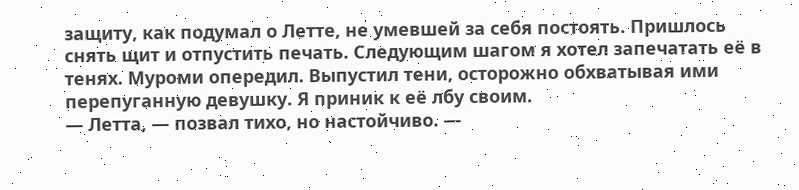защиту, как подумал о Летте, не умевшей за себя постоять. Пришлось снять щит и отпустить печать. Следующим шагом я хотел запечатать её в тенях. Муроми опередил. Выпустил тени, осторожно обхватывая ими перепуганную девушку. Я приник к её лбу своим.
— Летта, — позвал тихо, но настойчиво. —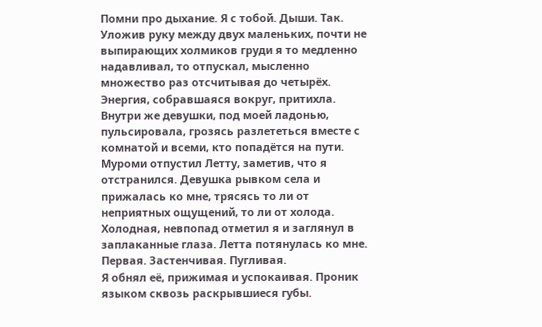Помни про дыхание. Я с тобой. Дыши. Так.
Уложив руку между двух маленьких, почти не выпирающих холмиков груди я то медленно надавливал, то отпускал, мысленно множество раз отсчитывая до четырёх.
Энергия, собравшаяся вокруг, притихла. Внутри же девушки, под моей ладонью, пульсировала, грозясь разлететься вместе с комнатой и всеми, кто попадётся на пути.
Муроми отпустил Летту, заметив, что я отстранился. Девушка рывком села и прижалась ко мне, трясясь то ли от неприятных ощущений, то ли от холода. Холодная, невпопад отметил я и заглянул в заплаканные глаза. Летта потянулась ко мне. Первая. Застенчивая. Пугливая.
Я обнял её, прижимая и успокаивая. Проник языком сквозь раскрывшиеся губы.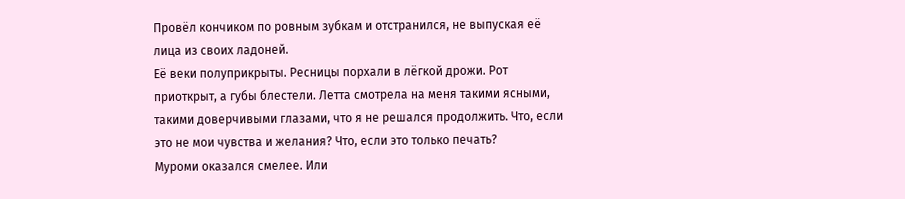Провёл кончиком по ровным зубкам и отстранился, не выпуская её лица из своих ладоней.
Её веки полуприкрыты. Ресницы порхали в лёгкой дрожи. Рот приоткрыт, а губы блестели. Летта смотрела на меня такими ясными, такими доверчивыми глазами, что я не решался продолжить. Что, если это не мои чувства и желания? Что, если это только печать?
Муроми оказался смелее. Или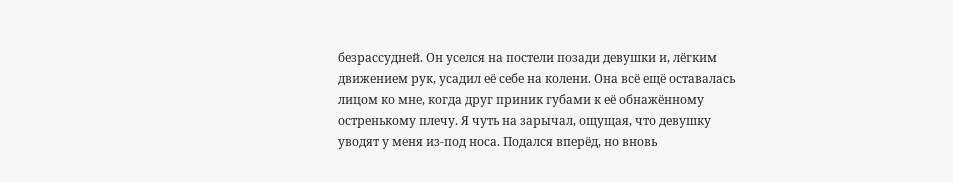безрассудней. Он уселся на постели позади девушки и, лёгким движением рук, усадил её себе на колени. Она всё ещё оставалась лицом ко мне, когда друг приник губами к её обнажённому остренькому плечу. Я чуть на зарычал, ощущая, что девушку уводят у меня из-под носа. Подался вперёд, но вновь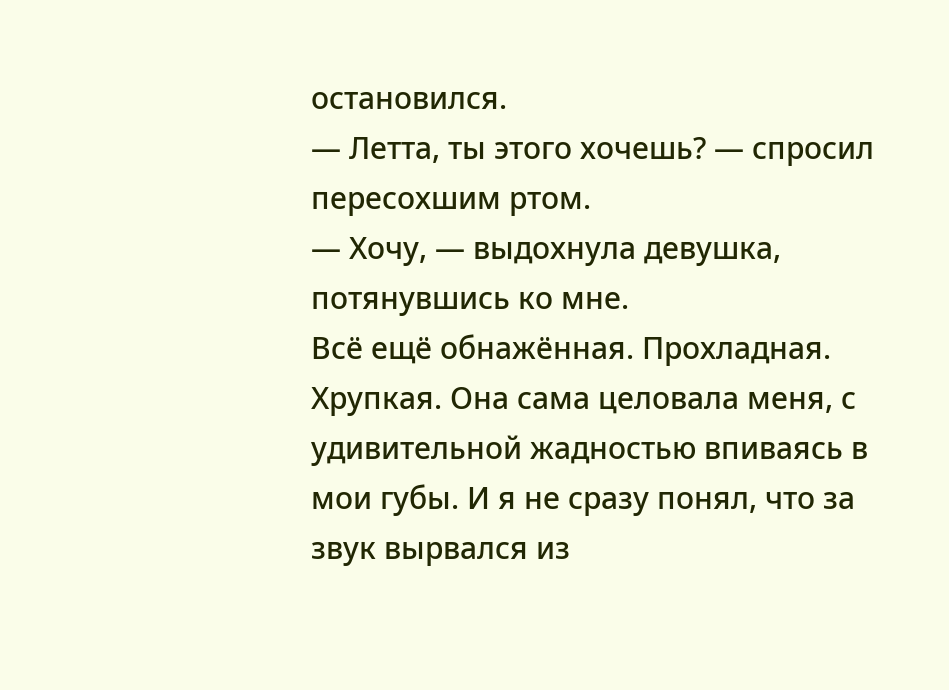остановился.
— Летта, ты этого хочешь? — спросил пересохшим ртом.
— Хочу, — выдохнула девушка, потянувшись ко мне.
Всё ещё обнажённая. Прохладная. Хрупкая. Она сама целовала меня, с удивительной жадностью впиваясь в мои губы. И я не сразу понял, что за звук вырвался из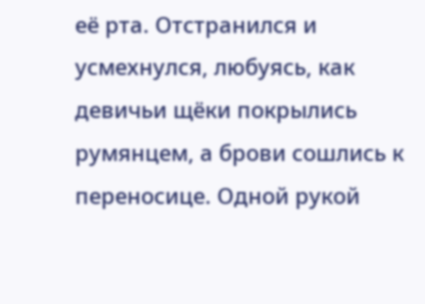её рта. Отстранился и усмехнулся, любуясь, как девичьи щёки покрылись румянцем, а брови сошлись к переносице. Одной рукой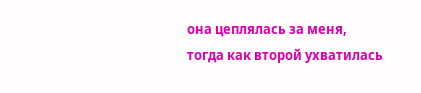она цеплялась за меня, тогда как второй ухватилась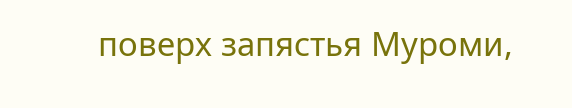поверх запястья Муроми,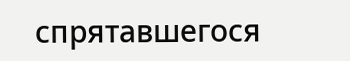спрятавшегося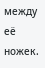между её ножек.